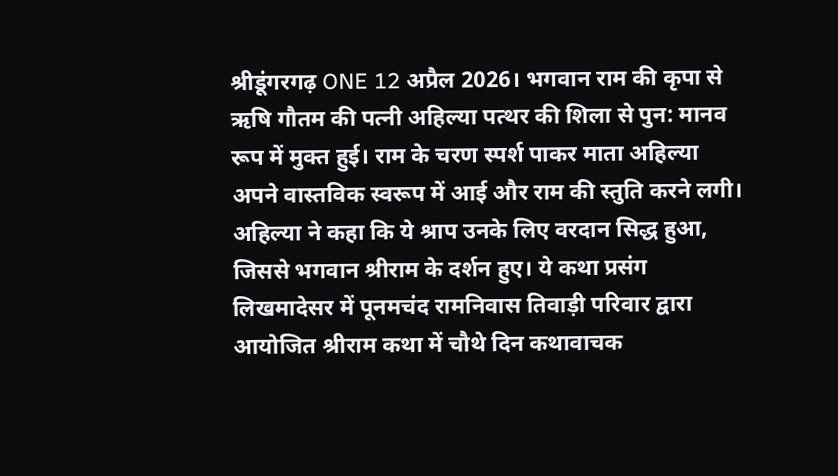श्रीडूंगरगढ़ ONE 12 अप्रैल 2026। भगवान राम की कृपा से ऋषि गौतम की पत्नी अहिल्या पत्थर की शिला से पुन: मानव रूप में मुक्त हुई। राम के चरण स्पर्श पाकर माता अहिल्या अपने वास्तविक स्वरूप में आई और राम की स्तुति करने लगी। अहिल्या ने कहा कि ये श्राप उनके लिए वरदान सिद्ध हुआ, जिससे भगवान श्रीराम के दर्शन हुए। ये कथा प्रसंग लिखमादेसर में पूनमचंद रामनिवास तिवाड़ी परिवार द्वारा आयोजित श्रीराम कथा में चौथे दिन कथावाचक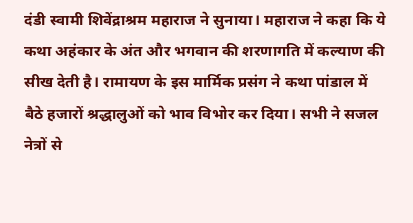दंडी स्वामी शिवेंद्राश्रम महाराज ने सुनाया। महाराज ने कहा कि ये कथा अहंकार के अंत और भगवान की शरणागति में कल्याण की सीख देती है। रामायण के इस मार्मिक प्रसंग ने कथा पांडाल में बैठे हजारों श्रद्धालुओं को भाव विभोर कर दिया। सभी ने सजल नेत्रों से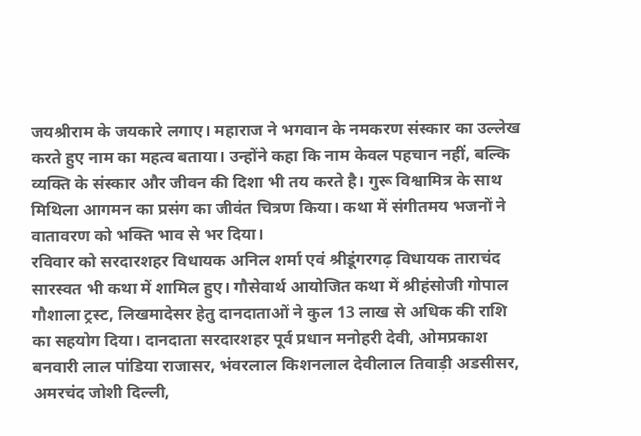जयश्रीराम के जयकारे लगाए। महाराज ने भगवान के नमकरण संस्कार का उल्लेख करते हुए नाम का महत्व बताया। उन्होंने कहा कि नाम केवल पहचान नहीं, बल्कि व्यक्ति के संस्कार और जीवन की दिशा भी तय करते है। गुरू विश्वामित्र के साथ मिथिला आगमन का प्रसंग का जीवंत चित्रण किया। कथा में संगीतमय भजनों ने वातावरण को भक्ति भाव से भर दिया।
रविवार को सरदारशहर विधायक अनिल शर्मा एवं श्रीडूंगरगढ़ विधायक ताराचंद सारस्वत भी कथा में शामिल हुए। गौसेवार्थ आयोजित कथा में श्रीहंसोजी गोपाल गौशाला ट्रस्ट, लिखमादेसर हेतु दानदाताओं ने कुल 13 लाख से अधिक की राशि का सहयोग दिया। दानदाता सरदारशहर पूर्व प्रधान मनोहरी देवी, ओमप्रकाश बनवारी लाल पांडिया राजासर, भंवरलाल किशनलाल देवीलाल तिवाड़ी अडसीसर, अमरचंद जोशी दिल्ली,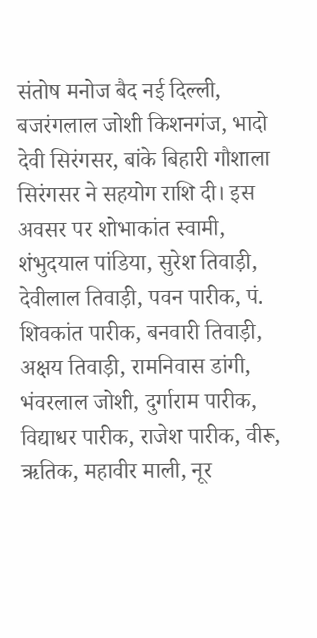संतोष मनोज बैद नई दिल्ली, बजरंगलाल जोशी किशनगंज, भादो देवी सिरंगसर, बांके बिहारी गौशाला सिरंगसर ने सहयोग राशि दी। इस अवसर पर शोभाकांत स्वामी, शंभुदयाल पांडिया, सुरेश तिवाड़ी, देवीलाल तिवाड़ी, पवन पारीक, पं. शिवकांत पारीक, बनवारी तिवाड़ी, अक्षय तिवाड़ी, रामनिवास डांगी, भंवरलाल जोशी, दुर्गाराम पारीक, विद्याधर पारीक, राजेश पारीक, वीरू, ऋतिक, महावीर माली, नूर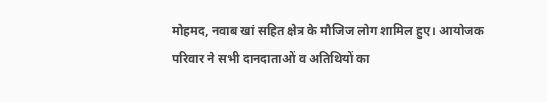मोहमद, नवाब खां सहित क्षेत्र के मौजिज लोग शामिल हुए। आयोजक परिवार ने सभी दानदाताओं व अतिथियों का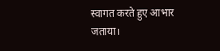स्वागत करते हुए आभार जताया।